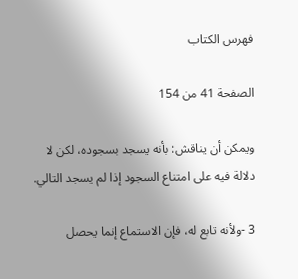فهرس الكتاب

الصفحة 41 من 154

ويمكن أن يناقش: بأنه يسجد بسجوده، لكن لا دلالة فيه على امتناع السجود إذا لم يسجد التالي.

3 -ولأنه تابع له، فإن الاستماع إنما يحصل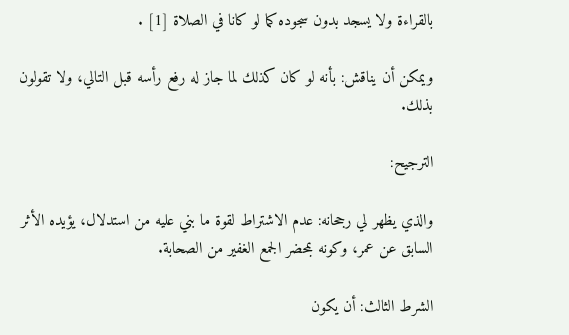بالقراءة ولا يسجد بدون سجوده كما لو كانا في الصلاة [1] .

ويمكن أن يناقش: بأنه لو كان كذلك لما جاز له رفع رأسه قبل التالي، ولا تقولون بذلك.

الترجيح:

والذي يظهر لي رجحانه: عدم الاشتراط لقوة ما بني عليه من استدلال، يؤيده الأثر السابق عن عمر، وكونه بمحضر الجمع الغفير من الصحابة.

الشرط الثالث: أن يكون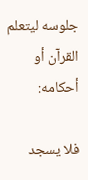جلوسه ليتعلم القرآن أو أحكامه:

فلا يسجد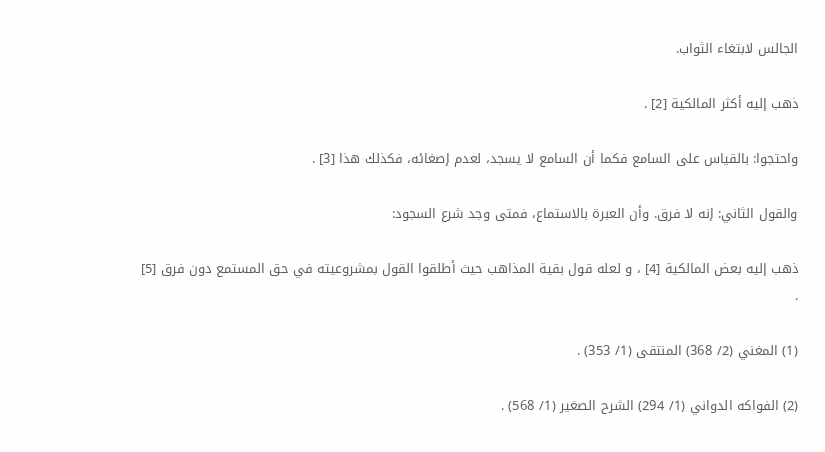الجالس لابتغاء الثواب.

ذهب إليه أكثر المالكية [2] .

واحتجوا: بالقياس على السامع فكما أن السامع لا يسجد، لعدم إصغائه، فكذلك هذا [3] .

والقول الثاني: إنه لا فرق. وأن العبرة بالاستماع، فمتى وجد شرع السجود:

ذهب إليه بعض المالكية [4] ، و لعله قول بقية المذاهب حيث أطلقوا القول بمشروعيته في حق المستمع دون فرق [5] .

(1) المغني (2/ 368) المنتقى (1/ 353) .

(2) الفواكه الدواني (1/ 294) الشرح الصغير (1/ 568) .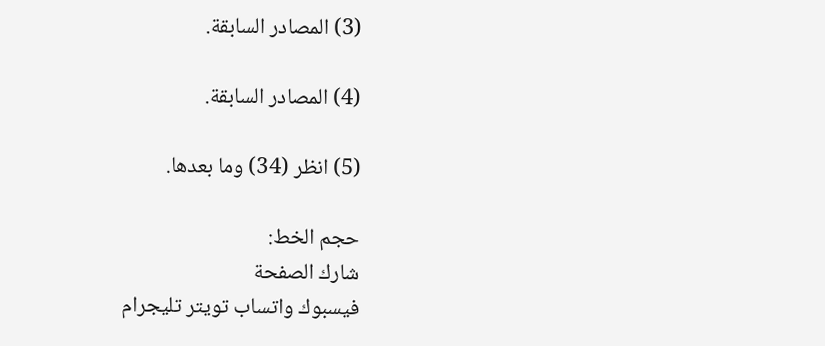(3) المصادر السابقة.

(4) المصادر السابقة.

(5) انظر (34) وما بعدها.

حجم الخط:
شارك الصفحة
فيسبوك واتساب تويتر تليجرام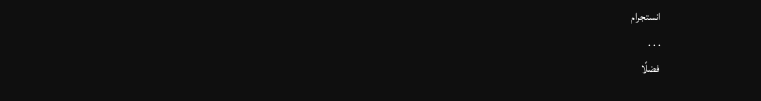انستجرام
. . .
فضلًا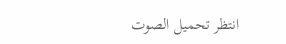انتظر تحميل الصوت